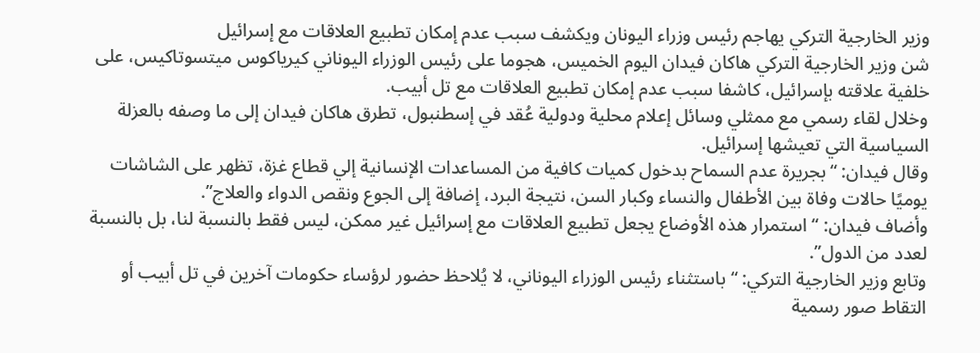وزير الخارجية التركي يهاجم رئيس وزراء اليونان ويكشف سبب عدم إمكان تطبيع العلاقات مع إسرائيل
شن وزير الخارجية التركي هاكان فيدان اليوم الخميس، هجوما على رئيس الوزراء اليوناني كيرياكوس ميتسوتاكيس، على خلفية علاقته بإسرائيل، كاشفا سبب عدم إمكان تطبيع العلاقات مع تل أبيب.
وخلال لقاء رسمي مع ممثلي وسائل إعلام محلية ودولية عُقد في إسطنبول، تطرق هاكان فيدان إلى ما وصفه بالعزلة السياسية التي تعيشها إسرائيل.
وقال فيدان: “بجريرة عدم السماح بدخول كميات كافية من المساعدات الإنسانية إلي قطاع غزة، تظهر على الشاشات يوميًا حالات وفاة بين الأطفال والنساء وكبار السن، نتيجة البرد، إضافة إلى الجوع ونقص الدواء والعلاج”.
وأضاف فيدان: “استمرار هذه الأوضاع يجعل تطبيع العلاقات مع إسرائيل غير ممكن، ليس فقط بالنسبة لنا، بل بالنسبة لعدد من الدول”.
وتابع وزير الخارجية التركي: “باستثناء رئيس الوزراء اليوناني، لا يُلاحظ حضور لرؤساء حكومات آخرين في تل أبيب أو التقاط صور رسمية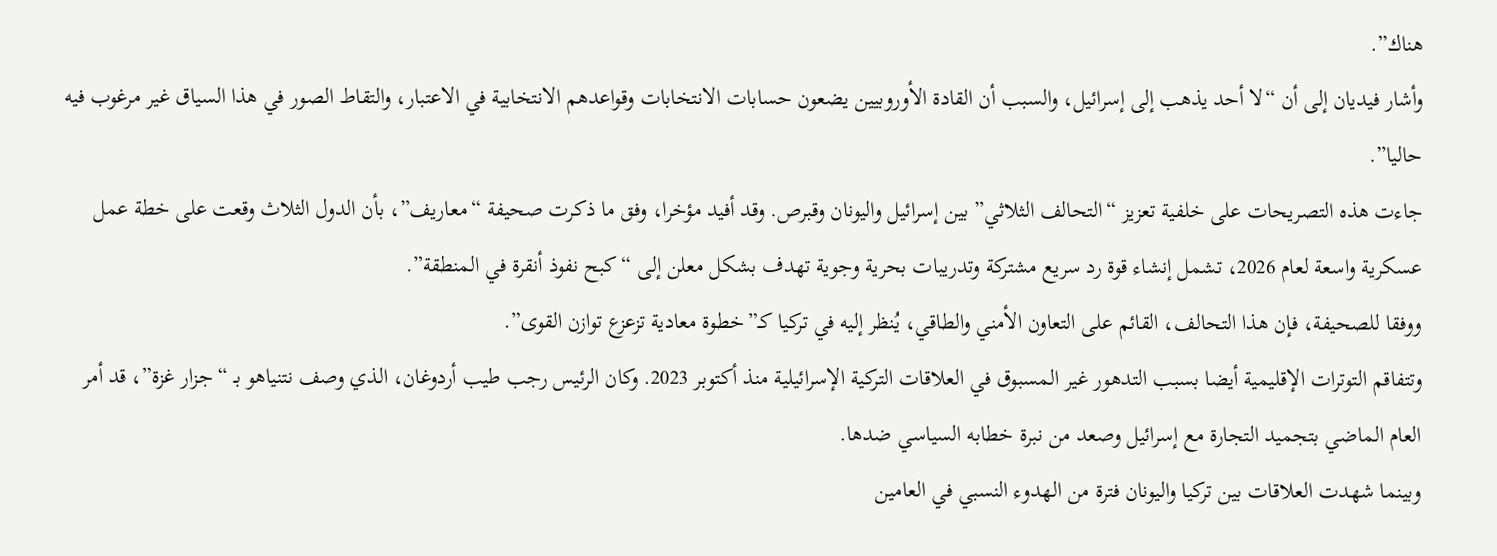هناك”.
وأشار فيديان إلى أن “لا أحد يذهب إلى إسرائيل، والسبب أن القادة الأوروبيين يضعون حسابات الانتخابات وقواعدهم الانتخابية في الاعتبار، والتقاط الصور في هذا السياق غير مرغوب فيه حاليا”.
جاءت هذه التصريحات على خلفية تعزيز “التحالف الثلاثي” بين إسرائيل واليونان وقبرص. وقد أفيد مؤخرا، وفق ما ذكرت صحيفة “معاريف”، بأن الدول الثلاث وقعت على خطة عمل عسكرية واسعة لعام 2026، تشمل إنشاء قوة رد سريع مشتركة وتدريبات بحرية وجوية تهدف بشكل معلن إلى “كبح نفوذ أنقرة في المنطقة”.
ووفقا للصحيفة، فإن هذا التحالف، القائم على التعاون الأمني والطاقي، يُنظر إليه في تركيا كـ”خطوة معادية تزعزع توازن القوى”.
وتتفاقم التوترات الإقليمية أيضا بسبب التدهور غير المسبوق في العلاقات التركية الإسرائيلية منذ أكتوبر 2023. وكان الرئيس رجب طيب أردوغان، الذي وصف نتنياهو بـ “جزار غزة”، قد أمر العام الماضي بتجميد التجارة مع إسرائيل وصعد من نبرة خطابه السياسي ضدها.
وبينما شهدت العلاقات بين تركيا واليونان فترة من الهدوء النسبي في العامين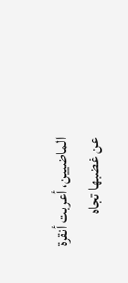الماضيين، أعربت أنقرة عن غضبها تجاه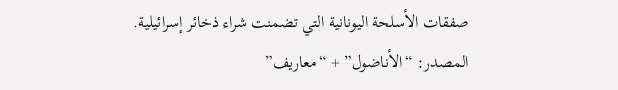صفقات الأسلحة اليونانية التي تضمنت شراء ذخائر إسرائيلية.
المصدر: “الأناضول” + “معاريف”